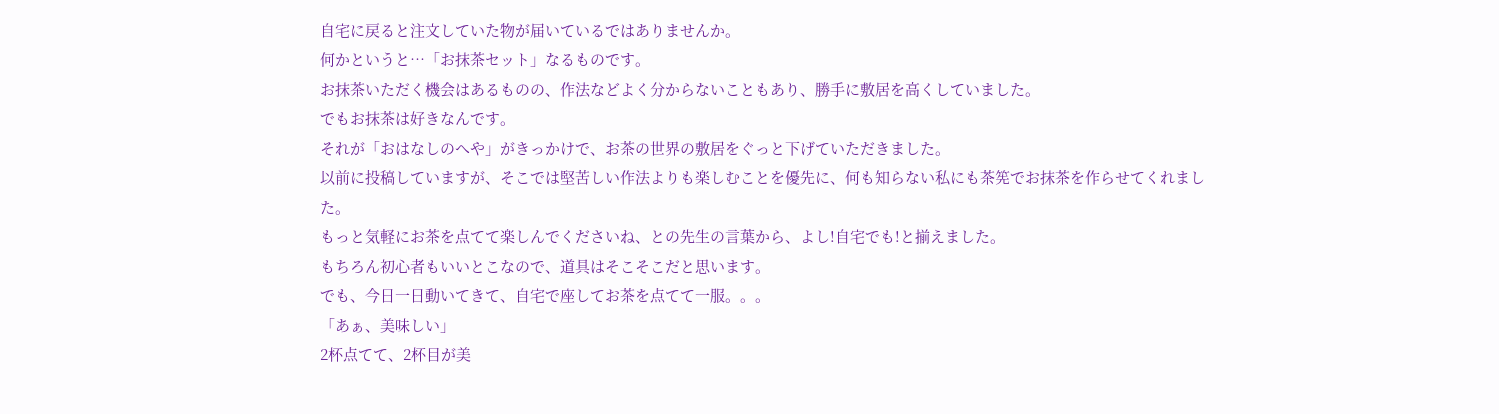自宅に戻ると注文していた物が届いているではありませんか。
何かというと…「お抹茶セット」なるものです。
お抹茶いただく機会はあるものの、作法などよく分からないこともあり、勝手に敷居を高くしていました。
でもお抹茶は好きなんです。
それが「おはなしのへや」がきっかけで、お茶の世界の敷居をぐっと下げていただきました。
以前に投稿していますが、そこでは堅苦しい作法よりも楽しむことを優先に、何も知らない私にも茶筅でお抹茶を作らせてくれました。
もっと気軽にお茶を点てて楽しんでくださいね、との先生の言葉から、よし!自宅でも!と揃えました。
もちろん初心者もいいとこなので、道具はそこそこだと思います。
でも、今日一日動いてきて、自宅で座してお茶を点てて一服。。。
「あぁ、美味しい」
2杯点てて、2杯目が美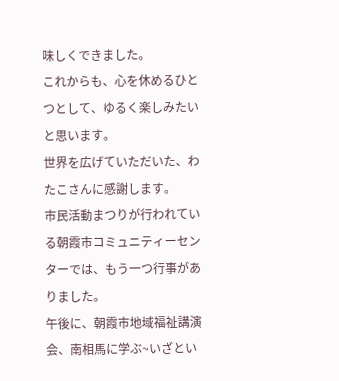味しくできました。
これからも、心を休めるひとつとして、ゆるく楽しみたいと思います。
世界を広げていただいた、わたこさんに感謝します。
市民活動まつりが行われている朝霞市コミュニティーセンターでは、もう一つ行事がありました。
午後に、朝霞市地域福祉講演会、南相馬に学ぶ~いざとい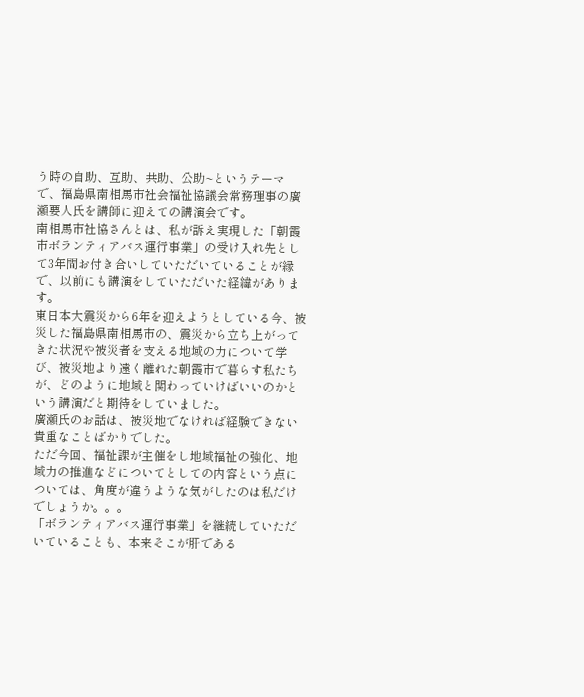う時の自助、互助、共助、公助~というテーマで、福島県南相馬市社会福祉協議会常務理事の廣瀬要人氏を講師に迎えての講演会です。
南相馬市社協さんとは、私が訴え実現した「朝霞市ボランティアバス運行事業」の受け入れ先として3年間お付き合いしていただいていることが縁で、以前にも講演をしていただいた経緯があります。
東日本大震災から6年を迎えようとしている今、被災した福島県南相馬市の、震災から立ち上がってきた状況や被災者を支える地域の力について学び、被災地より遠く離れた朝霞市で暮らす私たちが、どのように地域と関わっていけばいいのかという講演だと期待をしていました。
廣瀬氏のお話は、被災地でなければ経験できない貴重なことばかりでした。
ただ今回、福祉課が主催をし地域福祉の強化、地域力の推進などについてとしての内容という点については、角度が違うような気がしたのは私だけでしょうか。。。
「ボランティアバス運行事業」を継続していただいていることも、本来そこが肝である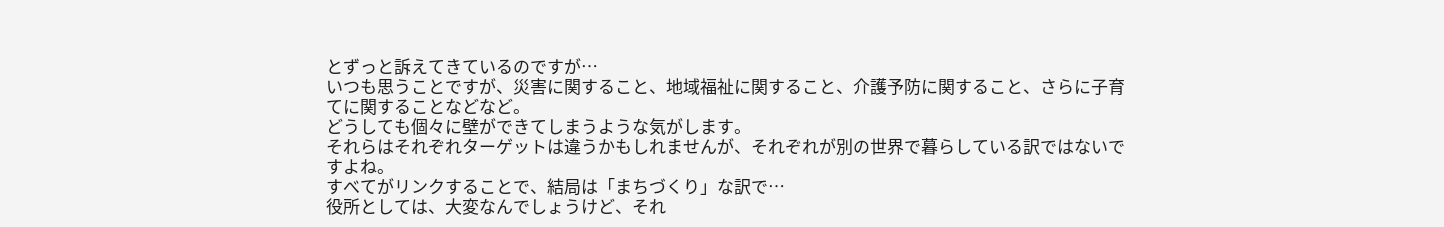とずっと訴えてきているのですが…
いつも思うことですが、災害に関すること、地域福祉に関すること、介護予防に関すること、さらに子育てに関することなどなど。
どうしても個々に壁ができてしまうような気がします。
それらはそれぞれターゲットは違うかもしれませんが、それぞれが別の世界で暮らしている訳ではないですよね。
すべてがリンクすることで、結局は「まちづくり」な訳で…
役所としては、大変なんでしょうけど、それ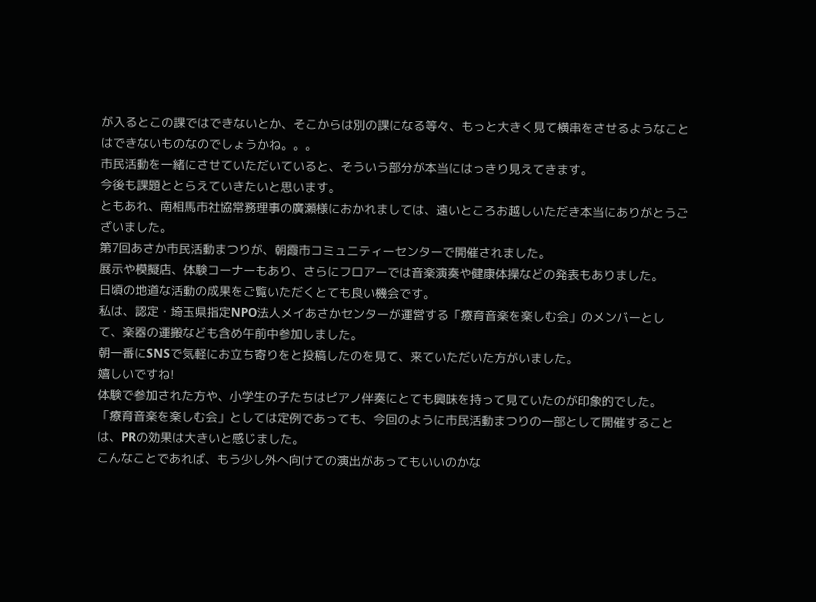が入るとこの課ではできないとか、そこからは別の課になる等々、もっと大きく見て横串をさせるようなことはできないものなのでしょうかね。。。
市民活動を一緒にさせていただいていると、そういう部分が本当にはっきり見えてきます。
今後も課題ととらえていきたいと思います。
ともあれ、南相馬市社協常務理事の廣瀬様におかれましては、遠いところお越しいただき本当にありがとうございました。
第7回あさか市民活動まつりが、朝霞市コミュニティーセンターで開催されました。
展示や模擬店、体験コーナーもあり、さらにフロアーでは音楽演奏や健康体操などの発表もありました。
日頃の地道な活動の成果をご覧いただくとても良い機会です。
私は、認定・埼玉県指定NPO法人メイあさかセンターが運営する「療育音楽を楽しむ会」のメンバーとして、楽器の運搬なども含め午前中参加しました。
朝一番にSNSで気軽にお立ち寄りをと投稿したのを見て、来ていただいた方がいました。
嬉しいですね!
体験で参加された方や、小学生の子たちはピアノ伴奏にとても興味を持って見ていたのが印象的でした。
「療育音楽を楽しむ会」としては定例であっても、今回のように市民活動まつりの一部として開催することは、PRの効果は大きいと感じました。
こんなことであれば、もう少し外へ向けての演出があってもいいのかな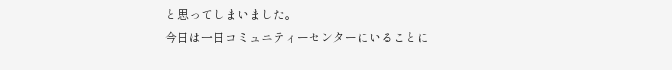と思ってしまいました。
今日は一日コミュニティーセンターにいることに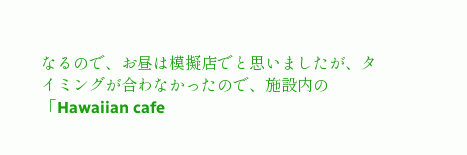なるので、お昼は模擬店でと思いましたが、タイミングが合わなかったので、施設内の「Hawaiian cafe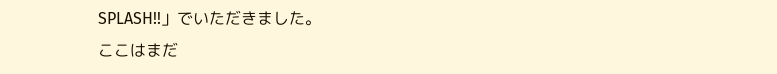SPLASH!!」でいただきました。
ここはまだ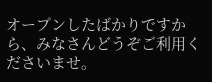オープンしたばかりですから、みなさんどうぞご利用くださいませ。